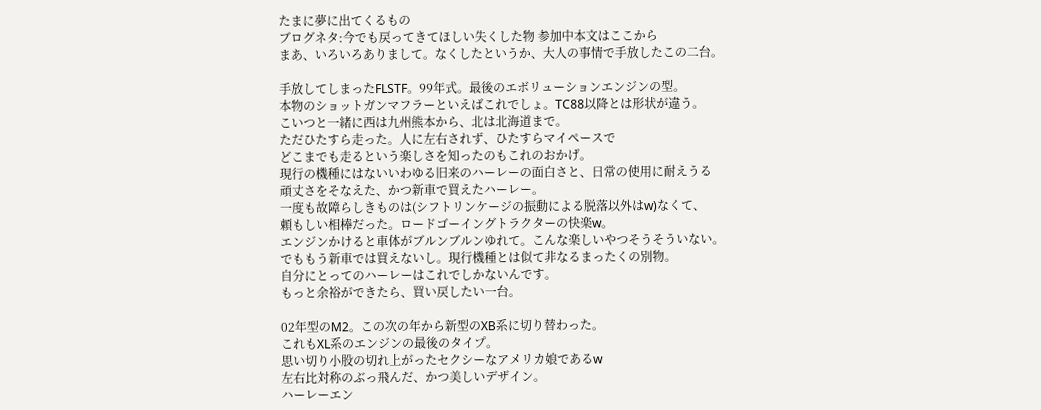たまに夢に出てくるもの
ブログネタ:今でも戻ってきてほしい失くした物 参加中本文はここから
まあ、いろいろありまして。なくしたというか、大人の事情で手放したこの二台。

手放してしまったFLSTF。99年式。最後のエボリューションエンジンの型。
本物のショットガンマフラーといえばこれでしょ。TC88以降とは形状が違う。
こいつと一緒に西は九州熊本から、北は北海道まで。
ただひたすら走った。人に左右されず、ひたすらマイペースで
どこまでも走るという楽しさを知ったのもこれのおかげ。
現行の機種にはないいわゆる旧来のハーレーの面白さと、日常の使用に耐えうる
頑丈さをそなえた、かつ新車で買えたハーレー。
一度も故障らしきものは(シフトリンケージの振動による脱落以外はw)なくて、
頼もしい相棒だった。ロードゴーイングトラクターの快楽w。
エンジンかけると車体がブルンブルンゆれて。こんな楽しいやつそうそういない。
でももう新車では買えないし。現行機種とは似て非なるまったくの別物。
自分にとってのハーレーはこれでしかないんです。
もっと余裕ができたら、買い戻したい一台。

02年型のM2。この次の年から新型のXB系に切り替わった。
これもXL系のエンジンの最後のタイプ。
思い切り小股の切れ上がったセクシーなアメリカ娘であるw
左右比対称のぶっ飛んだ、かつ美しいデザイン。
ハーレーエン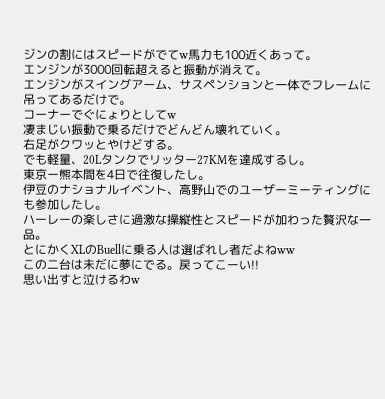ジンの割にはスピードがでてw馬力も100近くあって。
エンジンが3000回転超えると振動が消えて。
エンジンがスイングアーム、サスペンションと一体でフレームに吊ってあるだけで。
コーナーでぐにょりとしてw
凄まじい振動で乗るだけでどんどん壊れていく。
右足がクワッとやけどする。
でも軽量、20Lタンクでリッター27KMを達成するし。
東京ー熊本間を4日で往復したし。
伊豆のナショナルイベント、高野山でのユーザーミーティングにも参加したし。
ハーレーの楽しさに過激な操縦性とスピードが加わった贅沢な一品。
とにかくXLのBuellに乗る人は選ばれし者だよねww
この二台は未だに夢にでる。戻ってこーい!!
思い出すと泣けるわw